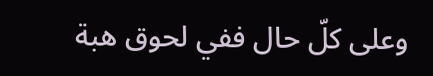وعلى كلّ حال ففي لحوق هبة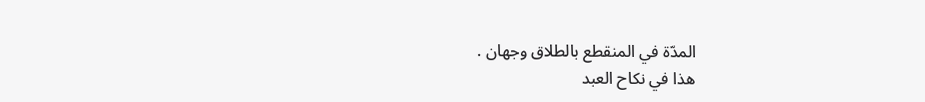المدّة في المنقطع بالطلاق وجهان .
هذا في نكاح العبد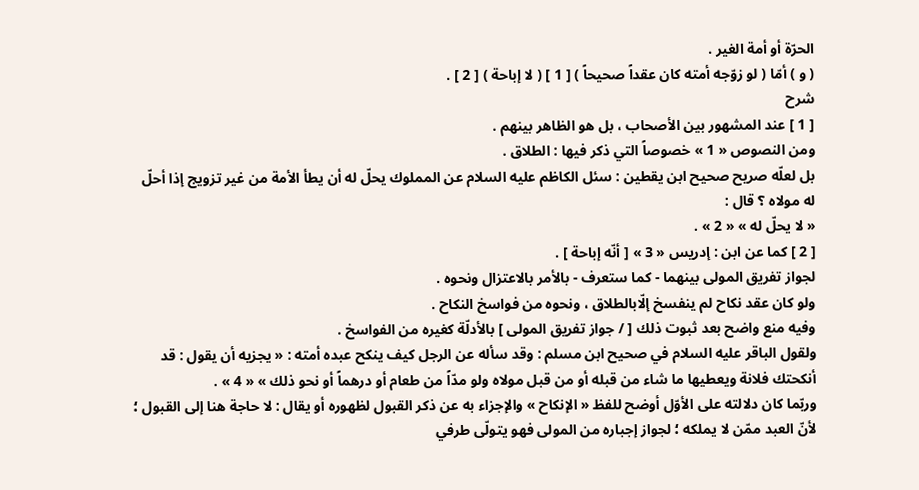الحرّة أو أمة الغير .
( و ) أمّا ( لو زوّجه أمته كان عقداً صحيحاً ) [ 1 ] ( لا إباحة ) [ 2 ] .
شرح
[ 1 ] عند المشهور بين الأصحاب ، بل هو الظاهر بينهم .
ومن النصوص « 1 » خصوصاً التي ذكر فيها : الطلاق .
بل لعلّه صريح صحيح ابن يقطين : سئل الكاظم عليه السلام عن المملوك يحلّ له أن يطأ الأمة من غير تزويج إذا أحلّ له مولاه ؟ قال :
« لا يحلّ له » « 2 » .
[ 2 ] كما عن ابن : إدريس « 3 » [ أنّه إباحة ] .
لجواز تفريق المولى بينهما - كما ستعرف - بالأمر بالاعتزال ونحوه .
ولو كان عقد نكاح لم ينفسخ إلّابالطلاق ، ونحوه من فواسخ النكاح .
وفيه منع واضح بعد ثبوت ذلك [ / جواز تفريق المولى ] بالأدلّة كغيره من الفواسخ .
ولقول الباقر عليه السلام في صحيح ابن مسلم : وقد سأله عن الرجل كيف ينكح عبده أمته : « يجزيه أن يقول : قد أنكحتك فلانة ويعطيها ما شاء من قبله أو من قبل مولاه ولو مدّاً من طعام أو درهماً أو نحو ذلك » « 4 » .
وربّما كان دلالته على الأوّل أوضح للفظ « الإنكاح » والإجزاء به عن ذكر القبول لظهوره أو يقال : لا حاجة هنا إلى القبول ؛ لأنّ العبد ممّن لا يملكه ؛ لجواز إجباره من المولى فهو يتولّى طرفي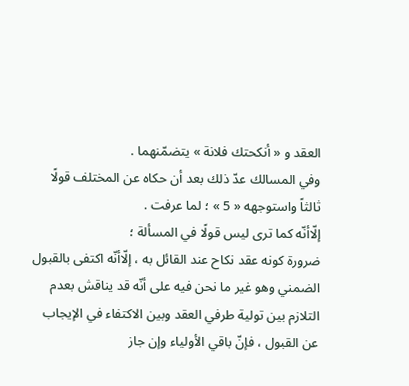العقد و « أنكحتك فلانة » يتضمّنهما .
وفي المسالك عدّ ذلك بعد أن حكاه عن المختلف قولًا ثالثاً واستوجهه « 5 » ؛ لما عرفت .
إلّاأنّه كما ترى ليس قولًا في المسألة ؛
ضرورة كونه عقد نكاح عند القائل به ، إلّاأنّه اكتفى بالقبول الضمني وهو غير ما نحن فيه على أنّه قد يناقش بعدم التلازم بين تولية طرفي العقد وبين الاكتفاء في الإيجاب عن القبول ، فإنّ باقي الأولياء وإن جاز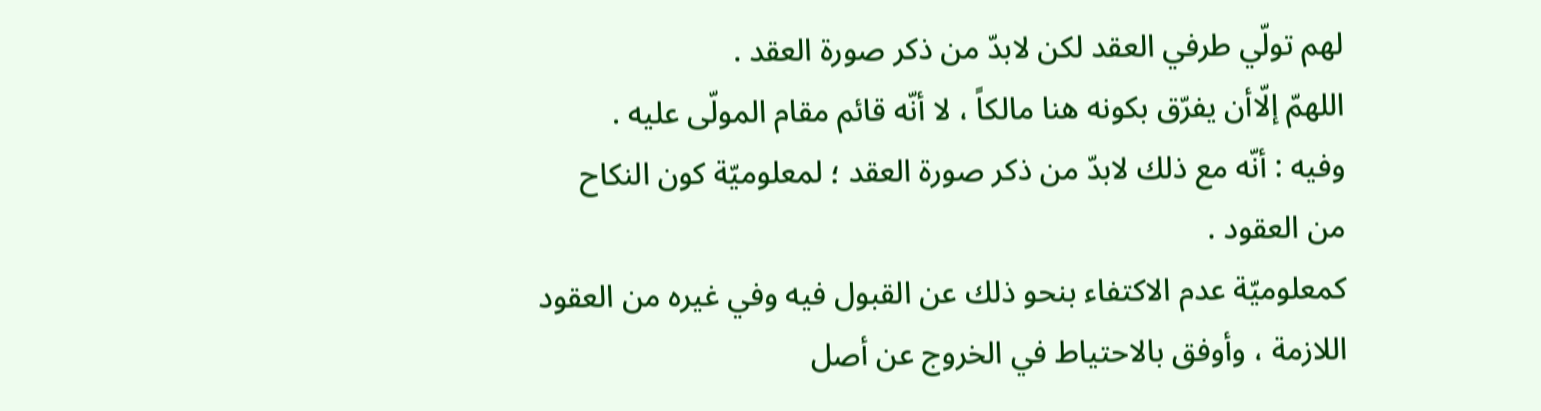لهم تولّي طرفي العقد لكن لابدّ من ذكر صورة العقد .
اللهمّ إلّاأن يفرّق بكونه هنا مالكاً ، لا أنّه قائم مقام المولّى عليه .
وفيه : أنّه مع ذلك لابدّ من ذكر صورة العقد ؛ لمعلوميّة كون النكاح من العقود .
كمعلوميّة عدم الاكتفاء بنحو ذلك عن القبول فيه وفي غيره من العقود اللازمة ، وأوفق بالاحتياط في الخروج عن أصل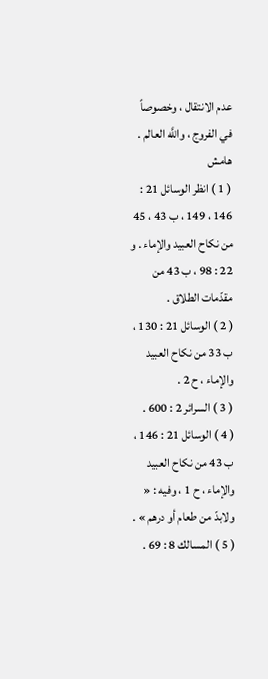عدم الانتقال ، وخصوصاً في الفروج ، واللَّه العالم .
هامش
( 1 ) انظر الوسائل 21 : 146 ، 149 ، ب 43 ، 45 من نكاح العبيد والإماء . و 22 : 98 ، ب 43 من مقدّمات الطلاق .
( 2 ) الوسائل 21 : 130 ، ب 33 من نكاح العبيد والإماء ، ح 2 .
( 3 ) السرائر 2 : 600 .
( 4 ) الوسائل 21 : 146 ، ب 43 من نكاح العبيد والإماء ، ح 1 ، وفيه : « ولابدّ من طعام أو درهم » .
( 5 ) المسالك 8 : 69 .